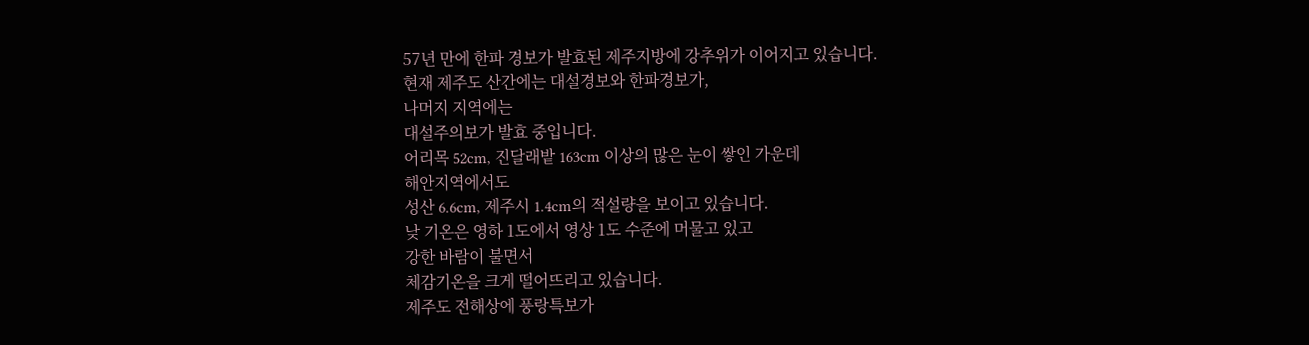57년 만에 한파 경보가 발효된 제주지방에 강추위가 이어지고 있습니다.
현재 제주도 산간에는 대설경보와 한파경보가,
나머지 지역에는
대설주의보가 발효 중입니다.
어리목 52cm, 진달래밭 163cm 이상의 많은 눈이 쌓인 가운데
해안지역에서도
성산 6.6cm, 제주시 1.4cm의 적설량을 보이고 있습니다.
낮 기온은 영하 1도에서 영상 1도 수준에 머물고 있고
강한 바람이 불면서
체감기온을 크게 떨어뜨리고 있습니다.
제주도 전해상에 풍랑특보가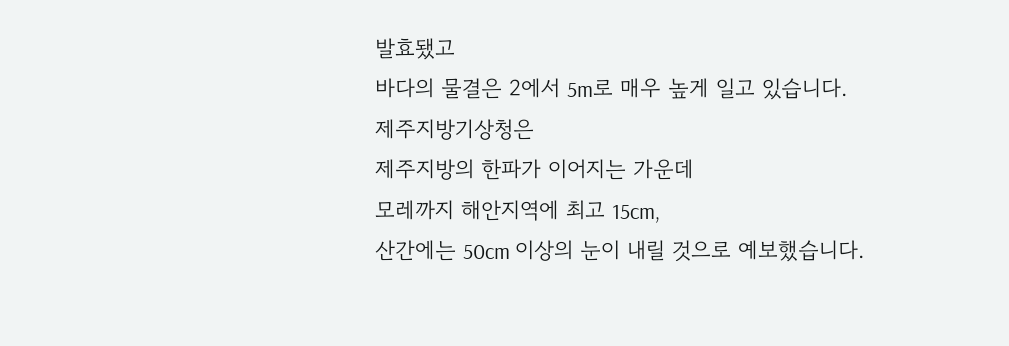발효됐고
바다의 물결은 2에서 5m로 매우 높게 일고 있습니다.
제주지방기상청은
제주지방의 한파가 이어지는 가운데
모레까지 해안지역에 최고 15cm,
산간에는 50cm 이상의 눈이 내릴 것으로 예보했습니다.